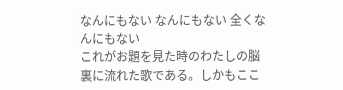なんにもない なんにもない 全くなんにもない
これがお題を見た時のわたしの脳裏に流れた歌である。しかもここ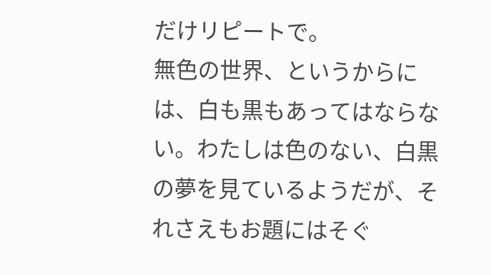だけリピートで。
無色の世界、というからには、白も黒もあってはならない。わたしは色のない、白黒の夢を見ているようだが、それさえもお題にはそぐ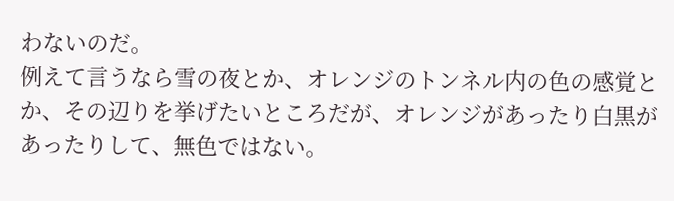わないのだ。
例えて言うなら雪の夜とか、オレンジのトンネル内の色の感覚とか、その辺りを挙げたいところだが、オレンジがあったり白黒があったりして、無色ではない。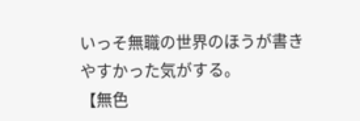いっそ無職の世界のほうが書きやすかった気がする。
【無色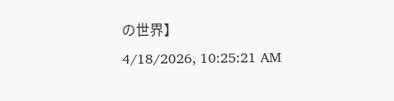の世界】
4/18/2026, 10:25:21 AM